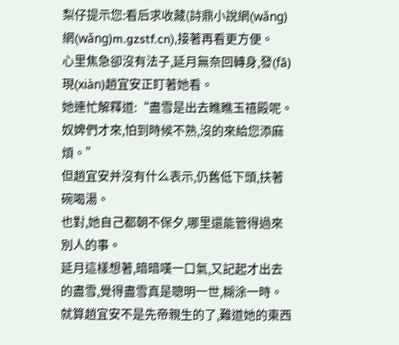梨仔提示您:看后求收藏(詩鼎小說網(wǎng)網(wǎng)m.gzstf.cn),接著再看更方便。
心里焦急卻沒有法子,延月無奈回轉身,發(fā)現(xiàn)趙宜安正盯著她看。
她連忙解釋道:“盡雪是出去瞧瞧玉禧殿呢。奴婢們才來,怕到時候不熟,沒的來給您添麻煩。”
但趙宜安并沒有什么表示,仍舊低下頭,扶著碗喝湯。
也對,她自己都朝不保夕,哪里還能管得過來別人的事。
延月這樣想著,暗暗嘆一口氣,又記起才出去的盡雪,覺得盡雪真是聰明一世,糊涂一時。
就算趙宜安不是先帝親生的了,難道她的東西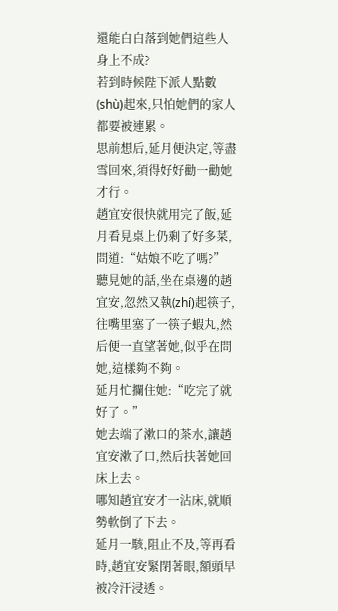還能白白落到她們這些人身上不成?
若到時候陛下派人點數(shù)起來,只怕她們的家人都要被連累。
思前想后,延月便決定,等盡雪回來,須得好好勸一勸她才行。
趙宜安很快就用完了飯,延月看見桌上仍剩了好多菜,問道:“姑娘不吃了嗎?”
聽見她的話,坐在桌邊的趙宜安,忽然又執(zhí)起筷子,往嘴里塞了一筷子蝦丸,然后便一直望著她,似乎在問她,這樣夠不夠。
延月忙攔住她:“吃完了就好了。”
她去端了漱口的茶水,讓趙宜安漱了口,然后扶著她回床上去。
哪知趙宜安才一沾床,就順勢軟倒了下去。
延月一駭,阻止不及,等再看時,趙宜安緊閉著眼,額頭早被冷汗浸透。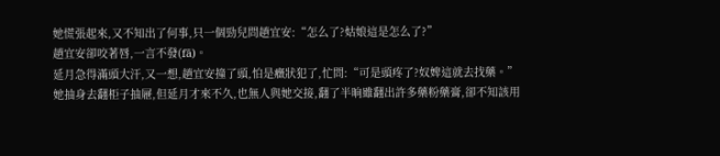她慌張起來,又不知出了何事,只一個勁兒問趙宜安:“怎么了?姑娘這是怎么了?”
趙宜安卻咬著唇,一言不發(fā)。
延月急得滿頭大汗,又一想,趙宜安撞了頭,怕是癥狀犯了,忙問:“可是頭疼了?奴婢這就去找藥。”
她抽身去翻柜子抽屜,但延月才來不久,也無人與她交接,翻了半晌雖翻出許多藥粉藥膏,卻不知該用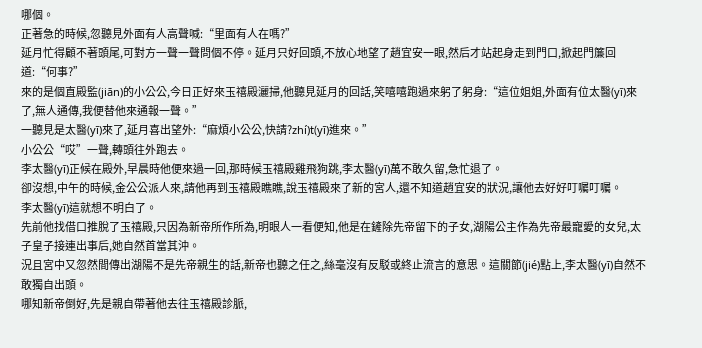哪個。
正著急的時候,忽聽見外面有人高聲喊:“里面有人在嗎?”
延月忙得顧不著頭尾,可對方一聲一聲問個不停。延月只好回頭,不放心地望了趙宜安一眼,然后才站起身走到門口,掀起門簾回道:“何事?”
來的是個直殿監(jiān)的小公公,今日正好來玉禧殿灑掃,他聽見延月的回話,笑嘻嘻跑過來躬了躬身:“這位姐姐,外面有位太醫(yī)來了,無人通傳,我便替他來通報一聲。”
一聽見是太醫(yī)來了,延月喜出望外:“麻煩小公公,快請?zhí)t(yī)進來。”
小公公“哎”一聲,轉頭往外跑去。
李太醫(yī)正候在殿外,早晨時他便來過一回,那時候玉禧殿雞飛狗跳,李太醫(yī)萬不敢久留,急忙退了。
卻沒想,中午的時候,金公公派人來,請他再到玉禧殿瞧瞧,說玉禧殿來了新的宮人,還不知道趙宜安的狀況,讓他去好好叮囑叮囑。
李太醫(yī)這就想不明白了。
先前他找借口推脫了玉禧殿,只因為新帝所作所為,明眼人一看便知,他是在鏟除先帝留下的子女,湖陽公主作為先帝最寵愛的女兒,太子皇子接連出事后,她自然首當其沖。
況且宮中又忽然間傳出湖陽不是先帝親生的話,新帝也聽之任之,絲毫沒有反駁或終止流言的意思。這關節(jié)點上,李太醫(yī)自然不敢獨自出頭。
哪知新帝倒好,先是親自帶著他去往玉禧殿診脈,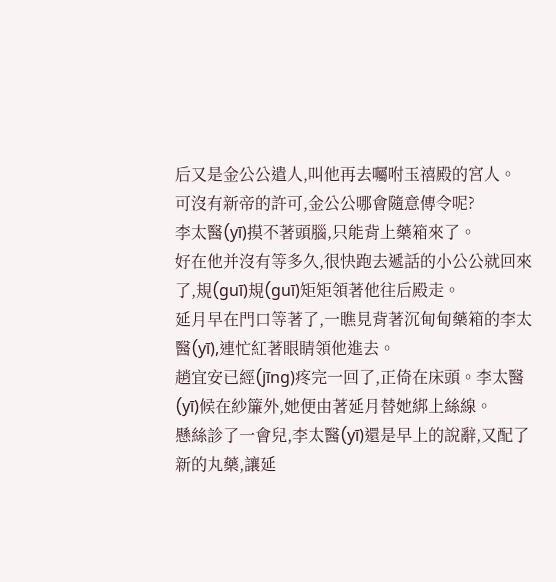后又是金公公遣人,叫他再去囑咐玉禧殿的宮人。
可沒有新帝的許可,金公公哪會隨意傳令呢?
李太醫(yī)摸不著頭腦,只能背上藥箱來了。
好在他并沒有等多久,很快跑去遞話的小公公就回來了,規(guī)規(guī)矩矩領著他往后殿走。
延月早在門口等著了,一瞧見背著沉甸甸藥箱的李太醫(yī),連忙紅著眼睛領他進去。
趙宜安已經(jīng)疼完一回了,正倚在床頭。李太醫(yī)候在紗簾外,她便由著延月替她綁上絲線。
懸絲診了一會兒,李太醫(yī)還是早上的說辭,又配了新的丸藥,讓延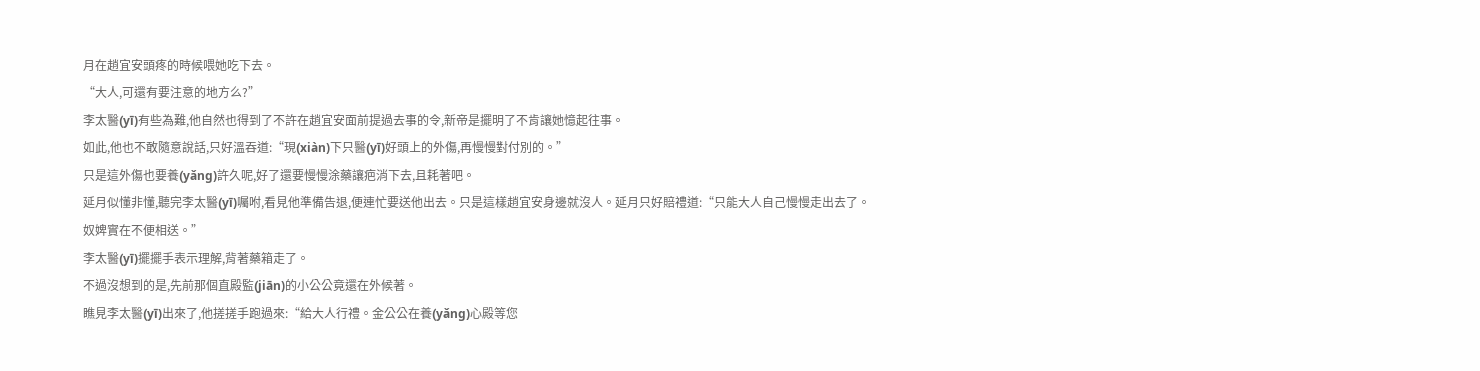月在趙宜安頭疼的時候喂她吃下去。
“大人,可還有要注意的地方么?”
李太醫(yī)有些為難,他自然也得到了不許在趙宜安面前提過去事的令,新帝是擺明了不肯讓她憶起往事。
如此,他也不敢隨意說話,只好溫吞道:“現(xiàn)下只醫(yī)好頭上的外傷,再慢慢對付別的。”
只是這外傷也要養(yǎng)許久呢,好了還要慢慢涂藥讓疤消下去,且耗著吧。
延月似懂非懂,聽完李太醫(yī)囑咐,看見他準備告退,便連忙要送他出去。只是這樣趙宜安身邊就沒人。延月只好賠禮道:“只能大人自己慢慢走出去了。奴婢實在不便相送。”
李太醫(yī)擺擺手表示理解,背著藥箱走了。
不過沒想到的是,先前那個直殿監(jiān)的小公公竟還在外候著。
瞧見李太醫(yī)出來了,他搓搓手跑過來:“給大人行禮。金公公在養(yǎng)心殿等您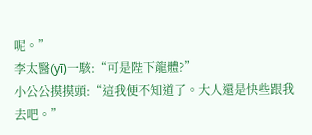呢。”
李太醫(yī)一駭:“可是陛下龍體?”
小公公摸摸頭:“這我便不知道了。大人還是快些跟我去吧。”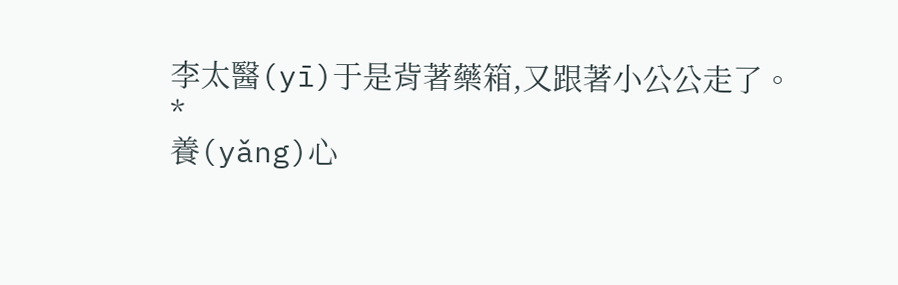李太醫(yī)于是背著藥箱,又跟著小公公走了。
*
養(yǎng)心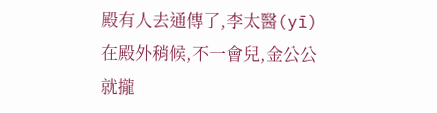殿有人去通傳了,李太醫(yī)在殿外稍候,不一會兒,金公公就攏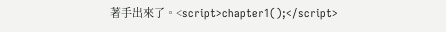著手出來了。<script>chapter1();</script>